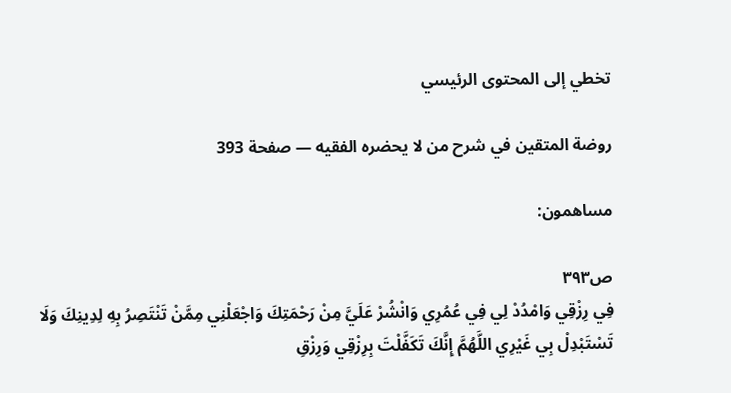تخطي إلى المحتوى الرئيسي

روضة المتقين في شرح من لا يحضره الفقيه — صفحة 393

مساهمون:

ص٣٩٣
فِي رِزْقِي وَامْدُدْ لِي فِي عُمُرِي وَانْشُرْ عَلَيَّ مِنْ رَحْمَتِكَ وَاجْعَلْنِي مِمَّنْ تَنْتَصِرُ بِهِ لِدِينِكَ وَلَا تَسْتَبْدِلْ بِي غَيْرِي اللَّهُمَّ إِنَّكَ تَكَفَّلْتَ بِرِزْقِي وَرِزْقِ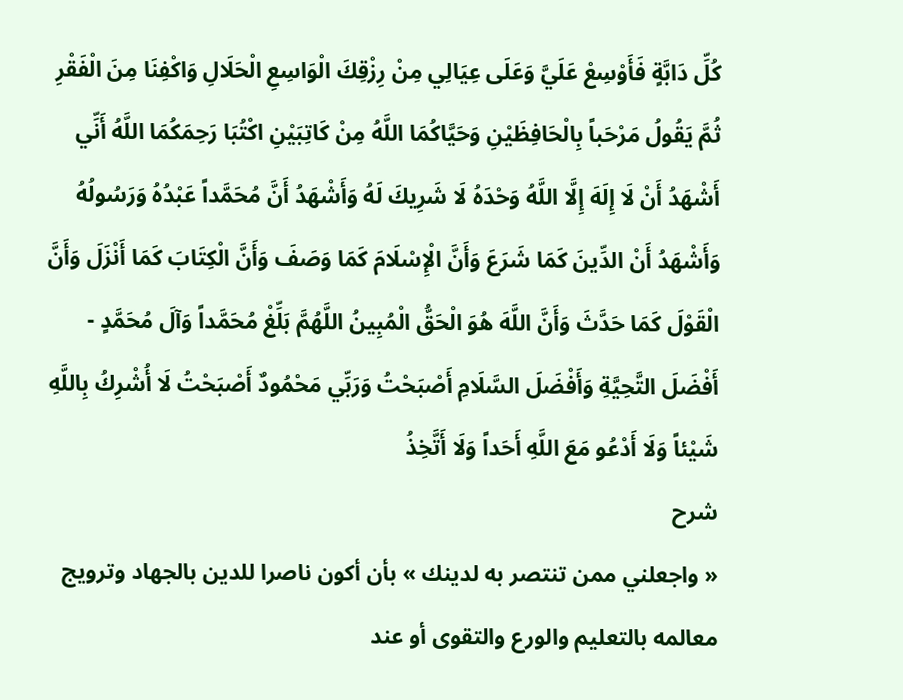كُلِّ دَابَّةٍ فَأَوْسِعْ عَلَيَّ وَعَلَى عِيَالِي مِنْ رِزْقِكَ الْوَاسِعِ الْحَلَالِ وَاكْفِنَا مِنَ الْفَقْرِ ثُمَّ يَقُولُ مَرْحَباً بِالْحَافِظَيْنِ وَحَيَّاكُمَا اللَّهُ مِنْ كَاتِبَيْنِ اكْتُبَا رَحِمَكُمَا اللَّهُ أَنِّي أَشْهَدُ أَنْ لَا إِلَهَ إِلَّا اللَّهُ وَحْدَهُ لَا شَرِيكَ لَهُ وَأَشْهَدُ أَنَّ مُحَمَّداً عَبْدُهُ وَرَسُولُهُ وَأَشْهَدُ أَنْ الدِّينَ كَمَا شَرَعَ وَأَنَّ الْإِسْلَامَ كَمَا وَصَفَ وَأَنَّ الْكِتَابَ كَمَا أَنْزَلَ وَأَنَّ الْقَوْلَ كَمَا حَدَّثَ وَأَنَّ اللَّهَ هُوَ الْحَقُّ الْمُبِينُ اللَّهُمَّ بَلِّغْ مُحَمَّداً وَآلَ مُحَمَّدٍ - أَفْضَلَ التَّحِيَّةِ وَأَفْضَلَ السَّلَامِ أَصْبَحْتُ وَرَبِّي مَحْمُودٌ أَصْبَحْتُ لَا أُشْرِكُ بِاللَّهِ شَيْئاً وَلَا أَدْعُو مَعَ اللَّهِ أَحَداً وَلَا أَتَّخِذُ
شرح
« واجعلني ممن تنتصر به لدينك » بأن أكون ناصرا للدين بالجهاد وترويج معالمه بالتعليم والورع والتقوى أو عند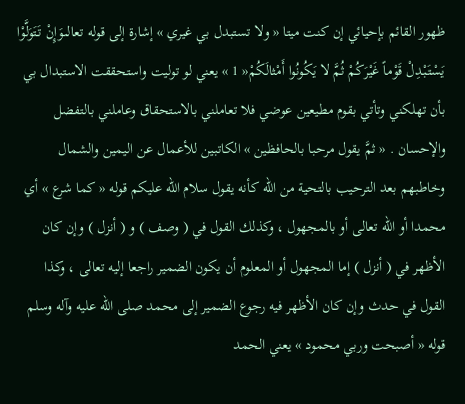ظهور القائم بإحيائي إن كنت ميتا « ولا تستبدل بي غيري » إشارة إلى قوله تعالىوَإِنْ تَتَوَلَّوْا يَسْتَبْدِلْ قَوْماً غَيْرَكُمْ ثُمَّ لا يَكُونُوا أَمْثالَكُمْ« 1 » يعني لو توليت واستحققت الاستبدال بي بأن تهلكني وتأتي بقوم مطيعين عوضي فلا تعاملني بالاستحقاق وعاملني بالتفضل والإحسان . « ثمَّ يقول مرحبا بالحافظين » الكاتبين للأعمال عن اليمين والشمال وخاطبهم بعد الترحيب بالتحية من الله كأنه يقول سلام الله عليكم قوله « كما شرع » أي محمدا أو الله تعالى أو بالمجهول ، وكذلك القول في ( وصف ) و ( أنزل ) وإن كان الأظهر في ( أنزل ) إما المجهول أو المعلوم أن يكون الضمير راجعا إليه تعالى ، وكذا القول في حدث وإن كان الأظهر فيه رجوع الضمير إلى محمد صلى الله عليه وآله وسلم قوله « أصبحت وربي محمود » يعني الحمد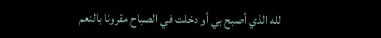لله الذي أصبح بي أو دخلت في الصباح مقرونا بالنعم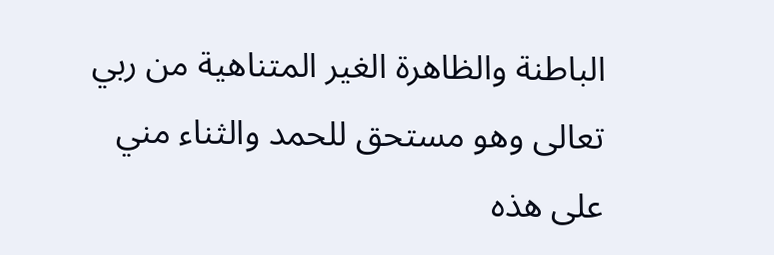الباطنة والظاهرة الغير المتناهية من ربي تعالى وهو مستحق للحمد والثناء مني على هذه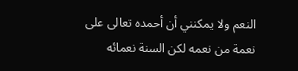النعم ولا يمكنني أن أحمده تعالى على نعمة من نعمه لكن السنة نعمائه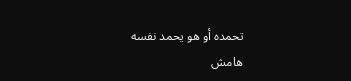تحمده أو هو يحمد نفسه
هامش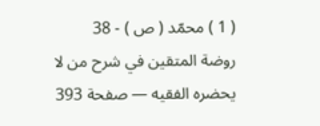( 1 ) محمّد ( ص ) - 38
روضة المتقين في شرح من لا يحضره الفقيه — صفحة 393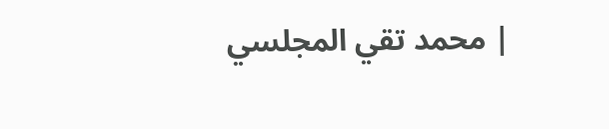| محمد تقي المجلسي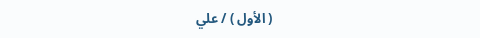( الأول ) / علي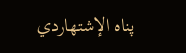پناه الإشتهاردي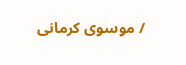/ موسوى كرمانى